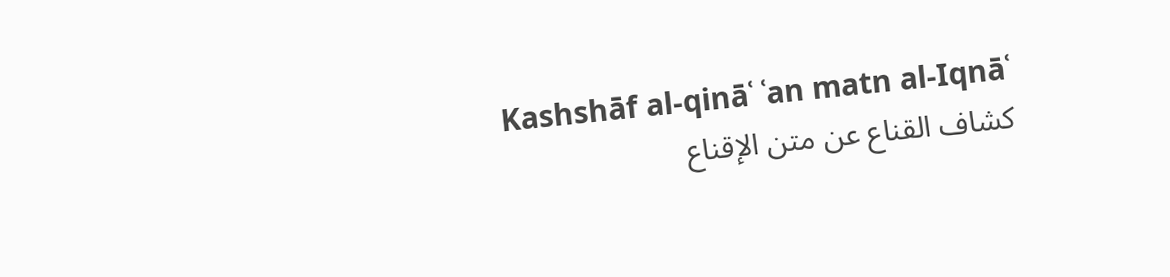Kashshāf al-qināʿ ʿan matn al-Iqnāʿ
كشاف القناع عن متن الإقناع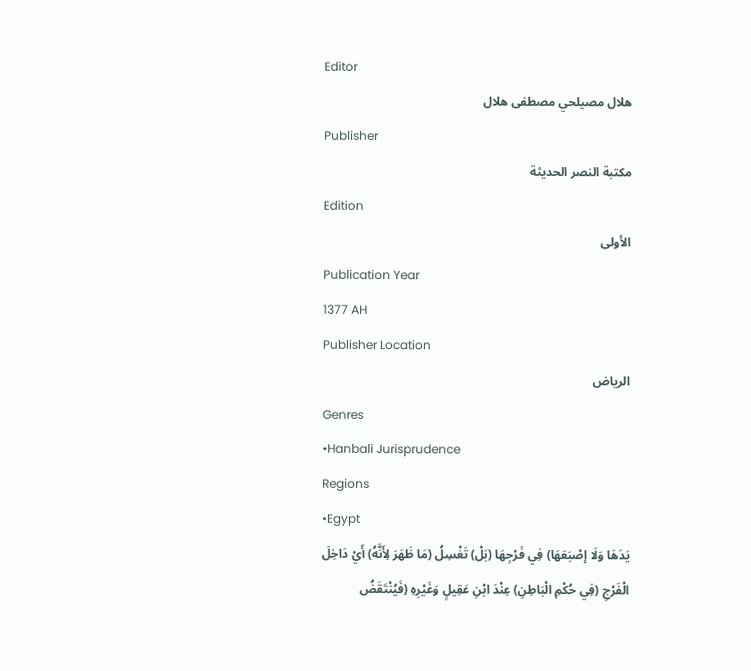Editor
هلال مصيلحي مصطفى هلال
Publisher
مكتبة النصر الحديثة
Edition
الأولى
Publication Year
1377 AH
Publisher Location
الرياض
Genres
•Hanbali Jurisprudence
Regions
•Egypt
يَدَهَا وَلَا إصْبَعَهَا) فِي فَرْجِهَا (بَلْ) تَغْسِلُ (مَا ظَهَرَ لِأَنَّهُ) أَيْ دَاخِلَ الْفَرْجِ (فِي حُكْمِ الْبَاطِنِ) عِنْدَ ابْنِ عَقِيلٍ وَغَيْرِهِ (فَيُنْتَقَضُ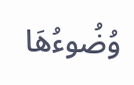وُضُوءُهَا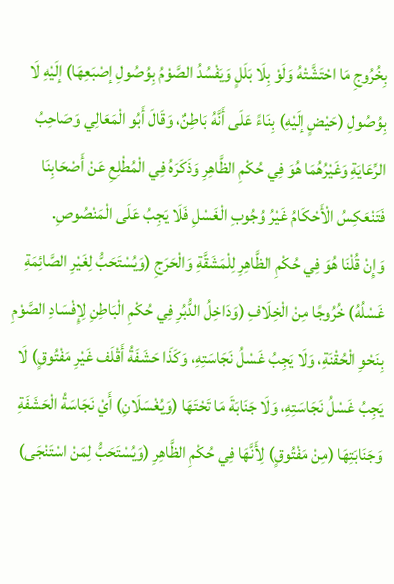بِخُرُوجِ مَا احْتَشَّتْهُ وَلَوْ بِلَا بَلَلٍ وَيَفْسُدُ الصَّوْمُ بِوُصُولِ إصْبَعِهَا) إلَيْهِ لَا بِوُصُولِ (حَيْضٍ إلَيْهِ) بِنَاءً عَلَى أَنَّهُ بَاطِنٌ، وَقَالَ أَبُو الْمَعَالِي وَصَاحِبُ الرِّعَايَةِ وَغَيْرُهُمَا هُوَ فِي حُكْمِ الظَّاهِرِ وَذَكَرَهُ فِي الْمُطْلِعِ عَنْ أَصْحَابِنَا فَتَنْعَكِسُ الْأَحْكَامُ غَيْرُ وُجُوبِ الْغَسْلِ فَلَا يَجِبُ عَلَى الْمَنْصُوصِ.
وَإِنْ قُلْنَا هُوَ فِي حُكْمِ الظَّاهِرِ لِلْمَشَقَّةِ وَالْحَرَجِ (وَيُسْتَحَبُّ لِغَيْرِ الصَّائِمَةِ غَسْلُهُ) خُرُوجًا مِنْ الْخِلَافِ (وَدَاخِلُ الدُّبُرِ فِي حُكْمِ الْبَاطِنِ لِإِفْسَادِ الصَّوْمِ بِنَحْوِ الْحُقْنَةِ، وَلَا يَجِبُ غَسْلُ نَجَاسَتِهِ، وَكَذَا حَشَفَةُ أَقْلَف غَيْرِ مَفْتُوقٍ) لَا يَجِبُ غَسْلُ نَجَاسَتِهِ، وَلَا جَنَابَةَ مَا تَحْتَهَا (وَيُغْسَلَانِ) أَيْ نَجَاسَةُ الْحَشَفَةِ وَجَنَابَتِهَا (مِنْ مَفْتُوقٍ) لِأَنَّهَا فِي حُكْمِ الظَّاهِرِ (وَيُسْتَحَبُّ لِمَنْ اسْتَنْجَى)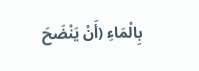بِالْمَاءِ (أَنْ يَنْضَحَ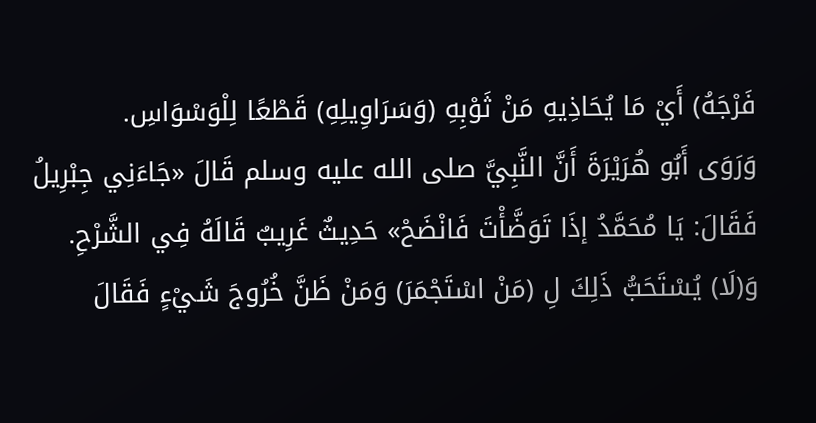فَرْجَهُ) أَيْ مَا يُحَاذِيهِ مَنْ ثَوْبِهِ (وَسَرَاوِيلِهِ) قَطْعًا لِلْوَسْوَاسِ.
وَرَوَى أَبُو هُرَيْرَةَ أَنَّ النَّبِيَّ صلى الله عليه وسلم قَالَ «جَاءَنِي جِبْرِيلُ فَقَالَ: يَا مُحَمَّدُ إذَا تَوَضَّأْتَ فَانْضَحْ» حَدِيثٌ غَرِيبٌ قَالَهُ فِي الشَّرْحِ.
وَ(لَا) يُسْتَحَبُّ ذَلِكَ لِ (مَنْ اسْتَجْمَرَ) وَمَنْ ظَنَّ خُرُوجَ شَيْءٍ فَقَالَ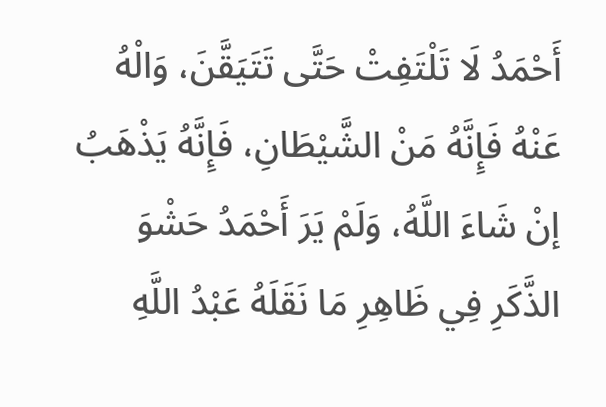أَحْمَدُ لَا تَلْتَفِتْ حَتَّى تَتَيَقَّنَ، وَالْهُ عَنْهُ فَإِنَّهُ مَنْ الشَّيْطَانِ، فَإِنَّهُ يَذْهَبُ إنْ شَاءَ اللَّهُ، وَلَمْ يَرَ أَحْمَدُ حَشْوَ الذَّكَرِ فِي ظَاهِرِ مَا نَقَلَهُ عَبْدُ اللَّهِ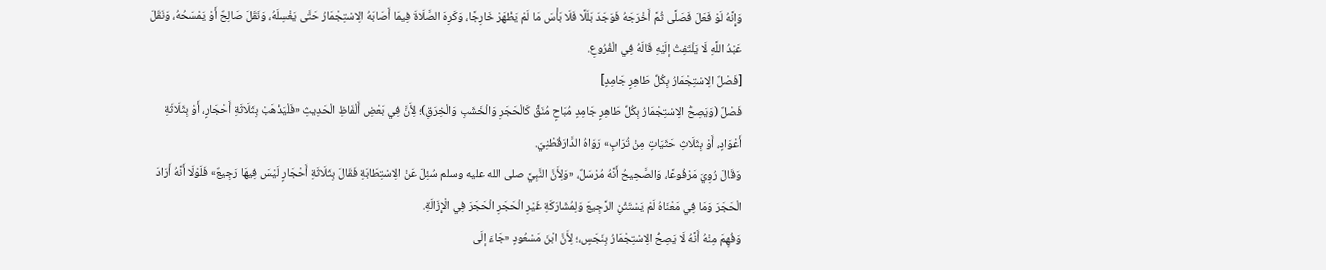وَإِنَّهُ لَوْ فَعَلَ فَصَلَّى ثُمَّ أَخْرَجَهُ فَوَجَدَ بَلَلًا فَلَا بَأْسَ مَا لَمْ يَظْهَرْ خَارِجًا، وَكَرِهَ الصَّلَاةَ فِيمَا أَصَابَهُ الِاسْتِجْمَارُ حَتَّى يَغْسِلَهُ، وَنَقَلَ صَالِحٌ أَوْ يَمْسَحُهُ، وَنَقَلَ عَبْدُ اللَّهِ لَا يَلْتَفِتُ إلَيْهِ قَالَهُ فِي الْفُرُوعِ.
[فَصْلٌ الِاسْتِجْمَارُ بِكُلِّ طَاهِرٍ جَامِدٍ]
فَصْلٌ (وَيَصِحُّ الِاسْتِجْمَارُ بِكُلِّ طَاهِرٍ جَامِدٍ مُبَاحٍ مُنَقٍّ كَالْحَجَرِ وَالْخَشَبِ وَالْخِرَقِ)؛ لِأَنَّ فِي بَعْضِ أَلْفَاظِ الْحَدِيثِ «فَلْيَذْهَبْ بِثَلَاثَةِ أَحْجَارٍ، أَوْ بِثَلَاثَةِ أَعْوَادٍ، أَوْ بِثَلَاثِ حَثَيَاتٍ مِنْ تُرَابٍ» رَوَاهُ الدَّارَقُطْنِيّ.
وَقَالَ رُوِيَ مَرْفُوعًا، وَالصَّحِيحُ أَنَّهُ مُرْسَلٌ، «وَلِأَنَّ النَّبِيَّ صلى الله عليه وسلم سُئِلَ عَنْ الِاسْتِطَابَةِ فَقَالَ بِثَلَاثَةِ أَحْجَارٍ لَيْسَ فِيهَا رَجِيعٌ» فَلَوْلَا أَنَّهُ أَرَادَ الْحَجَرَ وَمَا فِي مَعْنَاهُ لَمْ يَسْتَثْنِ الرَّجِيعَ وَلِمُشَارَكَةِ غَيْرِ الْحَجَرِ الْحَجَرَ فِي الْإِزَالَةِ.
وَفُهِمَ مِنْهُ أَنَّهُ لَا يَصِحُّ الِاسْتِجْمَارُ بِنَجَسٍ،؛ لِأَنَّ ابْنَ مَسْعُودٍ «جَاءَ إلَى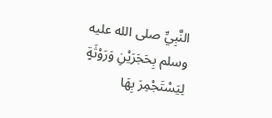النَّبِيِّ صلى الله عليه وسلم بِحَجَرَيْنِ وَرَوْثَةٍ لِيَسْتَجْمِرَ بِهَا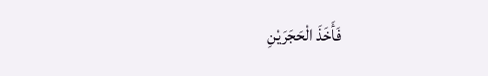فَأَخَذَ الْحَجَرَيْنِ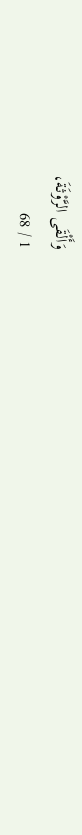وَأَلْقَى الرَّوْثَةَ،
1 / 68